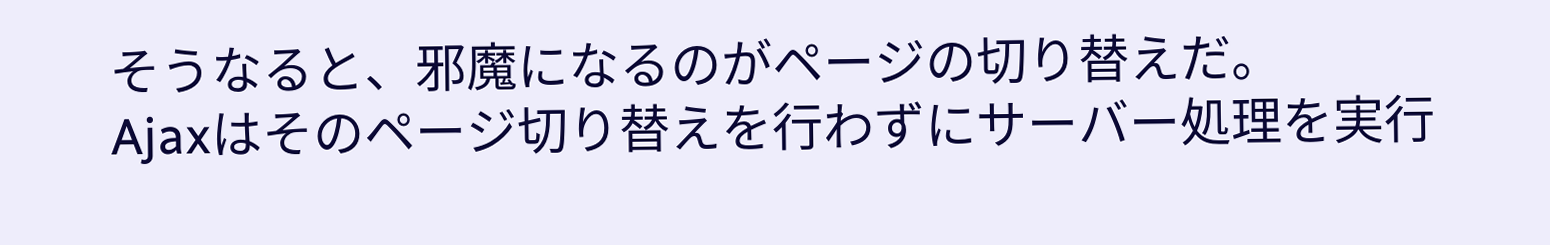そうなると、邪魔になるのがページの切り替えだ。
Ajaxはそのページ切り替えを行わずにサーバー処理を実行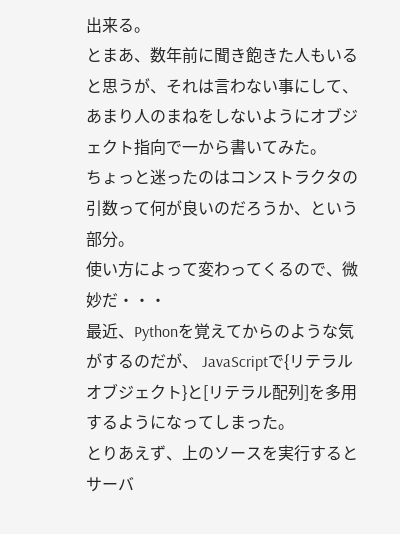出来る。
とまあ、数年前に聞き飽きた人もいると思うが、それは言わない事にして、あまり人のまねをしないようにオブジェクト指向で一から書いてみた。
ちょっと迷ったのはコンストラクタの引数って何が良いのだろうか、という部分。
使い方によって変わってくるので、微妙だ・・・
最近、Pythonを覚えてからのような気がするのだが、 JavaScriptで{リテラルオブジェクト}と[リテラル配列]を多用するようになってしまった。
とりあえず、上のソースを実行するとサーバ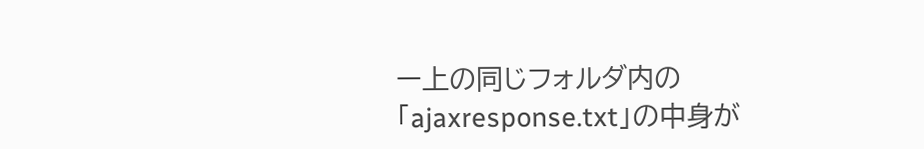ー上の同じフォルダ内の「ajaxresponse.txt」の中身が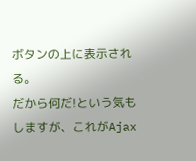ボタンの上に表示される。
だから何だ!という気もしますが、これがAjax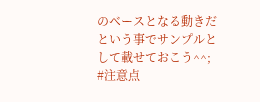のベースとなる動きだという事でサンプルとして載せておこう^^;
#注意点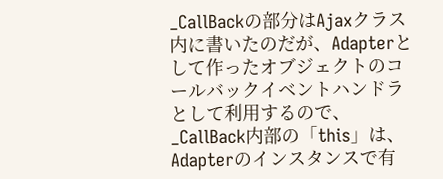_CallBackの部分はAjaxクラス内に書いたのだが、Adapterとして作ったオブジェクトのコールバックイベントハンドラとして利用するので、_CallBack内部の「this」は、Adapterのインスタンスで有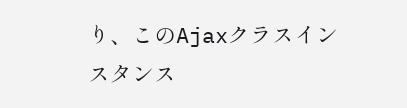り、このAjaxクラスインスタンス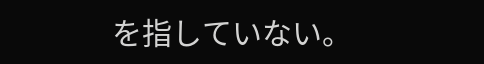を指していない。